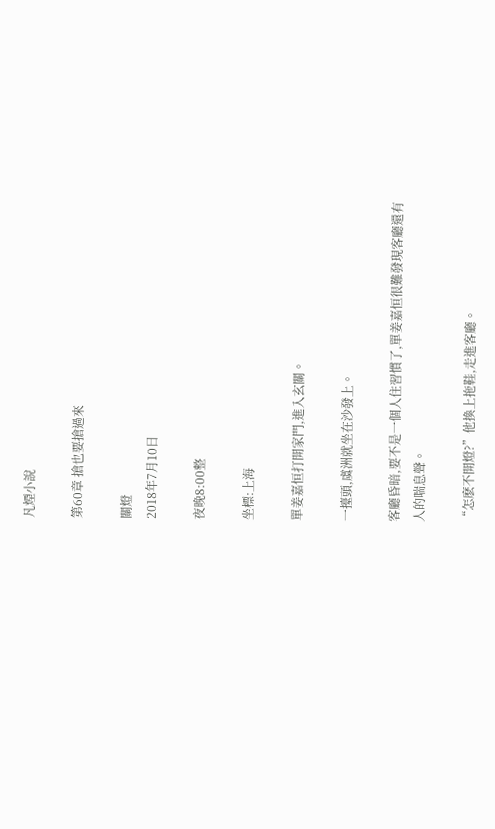凡煙小說

第60章 搶也要搶過來

關燈
2018年7月10日

夜晚8:00整

坐標:上海

單姜嘉恒打開家門,進入玄關。

一擡頭,虞洲就坐在沙發上。

客廳昏暗,要不是一個人住習慣了,單姜嘉恒很難發現客廳還有人的喘息聲。

“怎麽不開燈?”他換上拖鞋,走進客廳。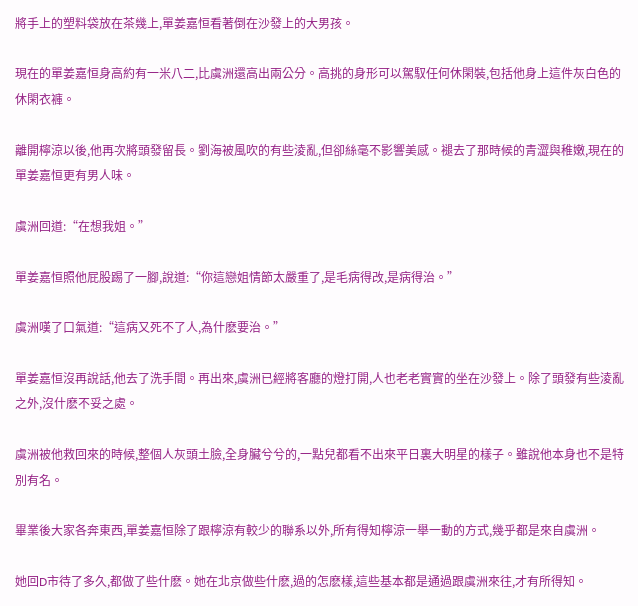將手上的塑料袋放在茶幾上,單姜嘉恒看著倒在沙發上的大男孩。

現在的單姜嘉恒身高約有一米八二,比虞洲還高出兩公分。高挑的身形可以駕馭任何休閑裝,包括他身上這件灰白色的休閑衣褲。

離開檸涼以後,他再次將頭發留長。劉海被風吹的有些淩亂,但卻絲毫不影響美感。褪去了那時候的青澀與稚嫩,現在的單姜嘉恒更有男人味。

虞洲回道:“在想我姐。”

單姜嘉恒照他屁股踢了一腳,說道:“你這戀姐情節太嚴重了,是毛病得改,是病得治。”

虞洲嘆了口氣道:“這病又死不了人,為什麽要治。”

單姜嘉恒沒再說話,他去了洗手間。再出來,虞洲已經將客廳的燈打開,人也老老實實的坐在沙發上。除了頭發有些淩亂之外,沒什麽不妥之處。

虞洲被他救回來的時候,整個人灰頭土臉,全身臟兮兮的,一點兒都看不出來平日裏大明星的樣子。雖說他本身也不是特別有名。

畢業後大家各奔東西,單姜嘉恒除了跟檸涼有較少的聯系以外,所有得知檸涼一舉一動的方式,幾乎都是來自虞洲。

她回D市待了多久,都做了些什麽。她在北京做些什麽,過的怎麽樣,這些基本都是通過跟虞洲來往,才有所得知。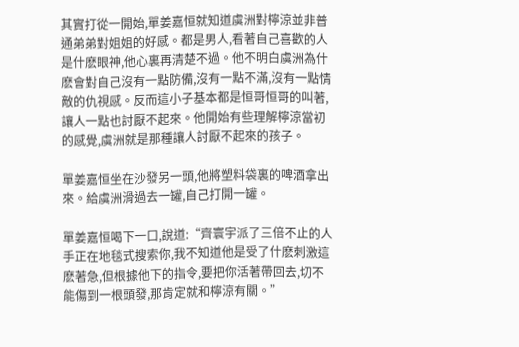其實打從一開始,單姜嘉恒就知道虞洲對檸涼並非普通弟弟對姐姐的好感。都是男人,看著自己喜歡的人是什麽眼神,他心裏再清楚不過。他不明白虞洲為什麽會對自己沒有一點防備,沒有一點不滿,沒有一點情敵的仇視感。反而這小子基本都是恒哥恒哥的叫著,讓人一點也討厭不起來。他開始有些理解檸涼當初的感覺,虞洲就是那種讓人討厭不起來的孩子。

單姜嘉恒坐在沙發另一頭,他將塑料袋裏的啤酒拿出來。給虞洲滑過去一罐,自己打開一罐。

單姜嘉恒喝下一口,說道:“齊寰宇派了三倍不止的人手正在地毯式搜索你,我不知道他是受了什麽刺激這麽著急,但根據他下的指令,要把你活著帶回去,切不能傷到一根頭發,那肯定就和檸涼有關。”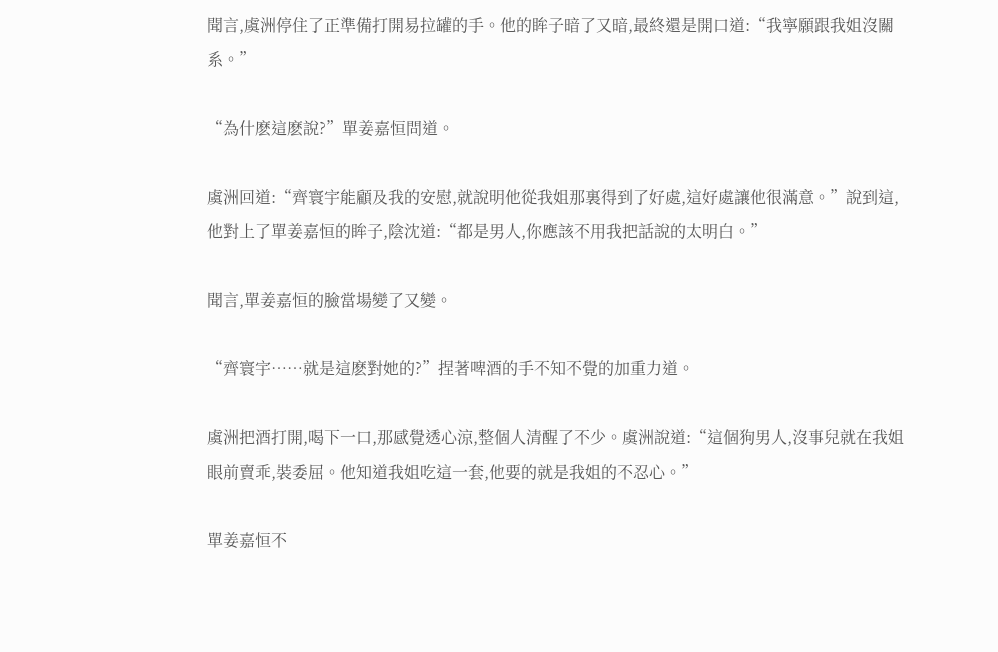聞言,虞洲停住了正準備打開易拉罐的手。他的眸子暗了又暗,最終還是開口道:“我寧願跟我姐沒關系。”

“為什麽這麽說?”單姜嘉恒問道。

虞洲回道:“齊寰宇能顧及我的安慰,就說明他從我姐那裏得到了好處,這好處讓他很滿意。”說到這,他對上了單姜嘉恒的眸子,陰沈道:“都是男人,你應該不用我把話說的太明白。”

聞言,單姜嘉恒的臉當場變了又變。

“齊寰宇……就是這麽對她的?”捏著啤酒的手不知不覺的加重力道。

虞洲把酒打開,喝下一口,那感覺透心涼,整個人清醒了不少。虞洲說道:“這個狗男人,沒事兒就在我姐眼前賣乖,裝委屈。他知道我姐吃這一套,他要的就是我姐的不忍心。”

單姜嘉恒不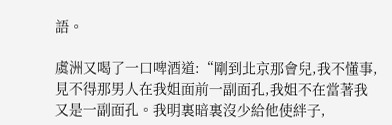語。

虞洲又喝了一口啤酒道:“剛到北京那會兒,我不懂事,見不得那男人在我姐面前一副面孔,我姐不在當著我又是一副面孔。我明裏暗裏沒少給他使絆子,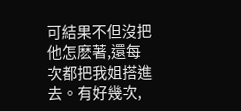可結果不但沒把他怎麽著,還每次都把我姐搭進去。有好幾次,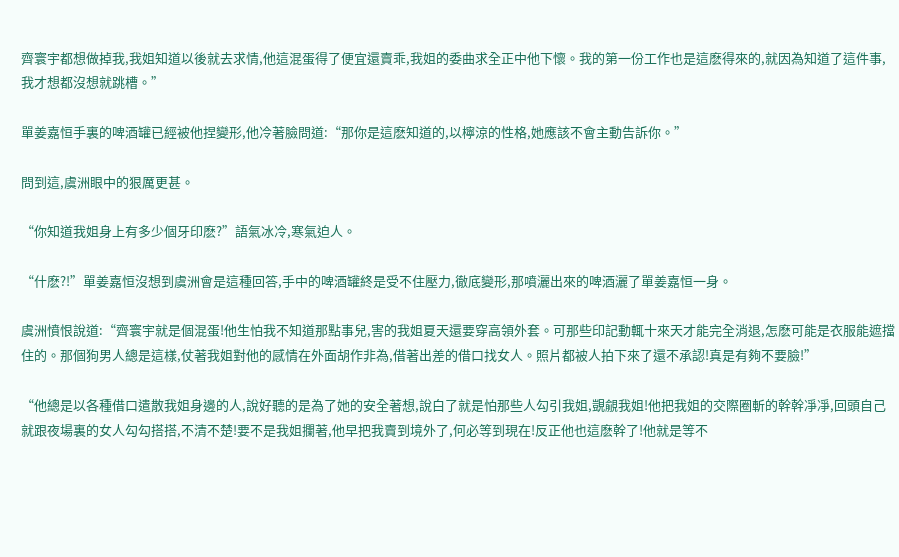齊寰宇都想做掉我,我姐知道以後就去求情,他這混蛋得了便宜還賣乖,我姐的委曲求全正中他下懷。我的第一份工作也是這麽得來的,就因為知道了這件事,我才想都沒想就跳槽。”

單姜嘉恒手裏的啤酒罐已經被他捏變形,他冷著臉問道:“那你是這麽知道的,以檸涼的性格,她應該不會主動告訴你。”

問到這,虞洲眼中的狠厲更甚。

“你知道我姐身上有多少個牙印麽?”語氣冰冷,寒氣迫人。

“什麽?!”單姜嘉恒沒想到虞洲會是這種回答,手中的啤酒罐終是受不住壓力,徹底變形,那噴灑出來的啤酒灑了單姜嘉恒一身。

虞洲憤恨說道:“齊寰宇就是個混蛋!他生怕我不知道那點事兒,害的我姐夏天還要穿高領外套。可那些印記動輒十來天才能完全消退,怎麽可能是衣服能遮擋住的。那個狗男人總是這樣,仗著我姐對他的感情在外面胡作非為,借著出差的借口找女人。照片都被人拍下來了還不承認!真是有夠不要臉!”

“他總是以各種借口遣散我姐身邊的人,說好聽的是為了她的安全著想,說白了就是怕那些人勾引我姐,覬覦我姐!他把我姐的交際圈斬的幹幹凈凈,回頭自己就跟夜場裏的女人勾勾搭搭,不清不楚!要不是我姐攔著,他早把我賣到境外了,何必等到現在!反正他也這麽幹了!他就是等不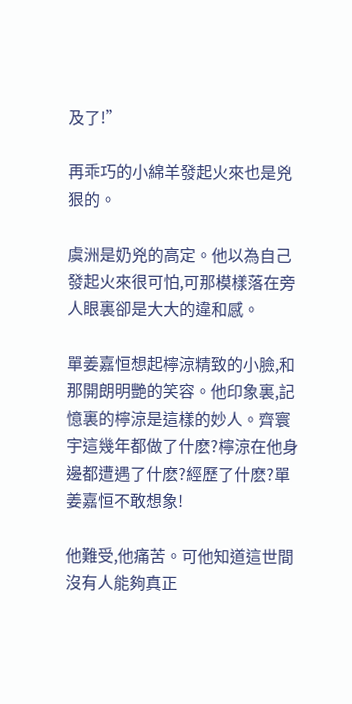及了!”

再乖巧的小綿羊發起火來也是兇狠的。

虞洲是奶兇的高定。他以為自己發起火來很可怕,可那模樣落在旁人眼裏卻是大大的違和感。

單姜嘉恒想起檸涼精致的小臉,和那開朗明艷的笑容。他印象裏,記憶裏的檸涼是這樣的妙人。齊寰宇這幾年都做了什麽?檸涼在他身邊都遭遇了什麽?經歷了什麽?單姜嘉恒不敢想象!

他難受,他痛苦。可他知道這世間沒有人能夠真正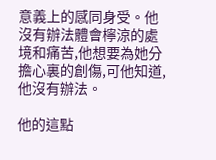意義上的感同身受。他沒有辦法體會檸涼的處境和痛苦,他想要為她分擔心裏的創傷,可他知道,他沒有辦法。

他的這點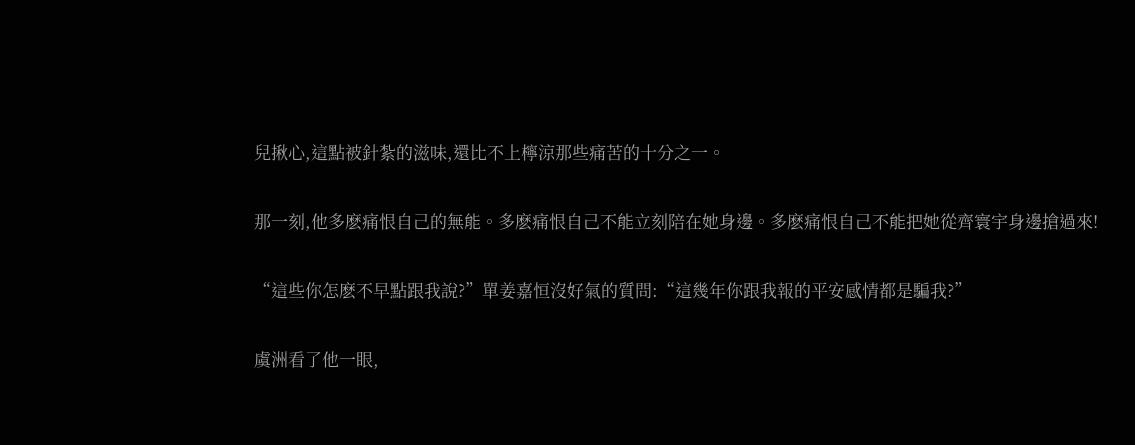兒揪心,這點被針紮的滋味,還比不上檸涼那些痛苦的十分之一。

那一刻,他多麽痛恨自己的無能。多麽痛恨自己不能立刻陪在她身邊。多麽痛恨自己不能把她從齊寰宇身邊搶過來!

“這些你怎麽不早點跟我說?”單姜嘉恒沒好氣的質問:“這幾年你跟我報的平安感情都是騙我?”

虞洲看了他一眼,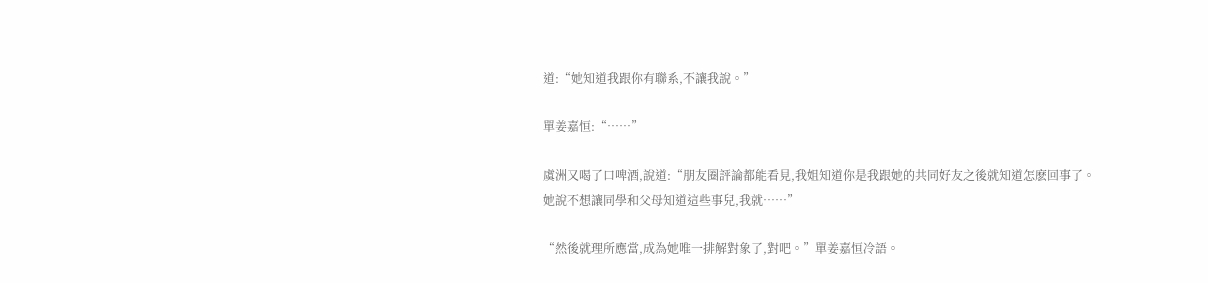道:“她知道我跟你有聯系,不讓我說。”

單姜嘉恒:“……”

虞洲又喝了口啤酒,說道:“朋友圈評論都能看見,我姐知道你是我跟她的共同好友之後就知道怎麽回事了。她說不想讓同學和父母知道這些事兒,我就……”

“然後就理所應當,成為她唯一排解對象了,對吧。”單姜嘉恒冷語。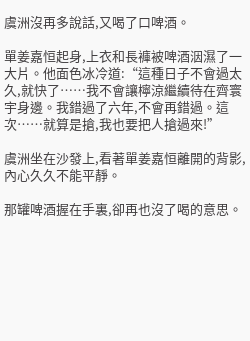虞洲沒再多說話,又喝了口啤酒。

單姜嘉恒起身,上衣和長褲被啤酒洇濕了一大片。他面色冰冷道:“這種日子不會過太久,就快了……我不會讓檸涼繼續待在齊寰宇身邊。我錯過了六年,不會再錯過。這次……就算是搶,我也要把人搶過來!”

虞洲坐在沙發上,看著單姜嘉恒離開的背影,內心久久不能平靜。

那罐啤酒握在手裏,卻再也沒了喝的意思。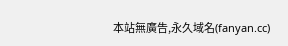本站無廣告,永久域名(fanyan.cc)